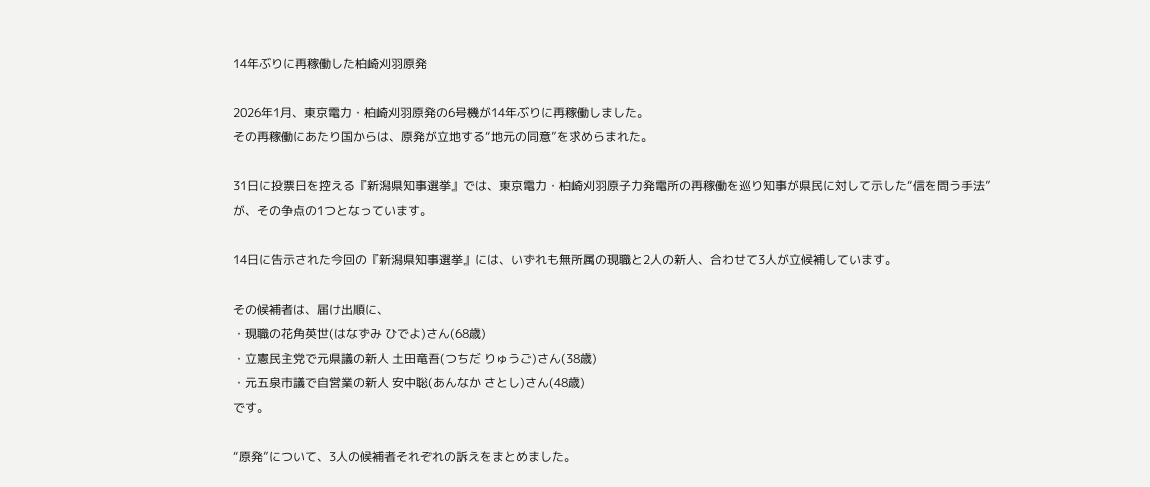14年ぶりに再稼働した柏崎刈羽原発

2026年1月、東京電力・柏崎刈羽原発の6号機が14年ぶりに再稼働しました。
その再稼働にあたり国からは、原発が立地する“地元の同意”を求めらまれた。

31日に投票日を控える『新潟県知事選挙』では、東京電力・柏崎刈羽原子力発電所の再稼働を巡り知事が県民に対して示した“信を問う手法”が、その争点の1つとなっています。

14日に告示された今回の『新潟県知事選挙』には、いずれも無所属の現職と2人の新人、合わせて3人が立候補しています。

その候補者は、届け出順に、
・現職の花角英世(はなずみ ひでよ)さん(68歳)
・立憲民主党で元県議の新人 土田竜吾(つちだ りゅうご)さん(38歳)
・元五泉市議で自営業の新人 安中聡(あんなか さとし)さん(48歳)
です。

“原発”について、3人の候補者それぞれの訴えをまとめました。